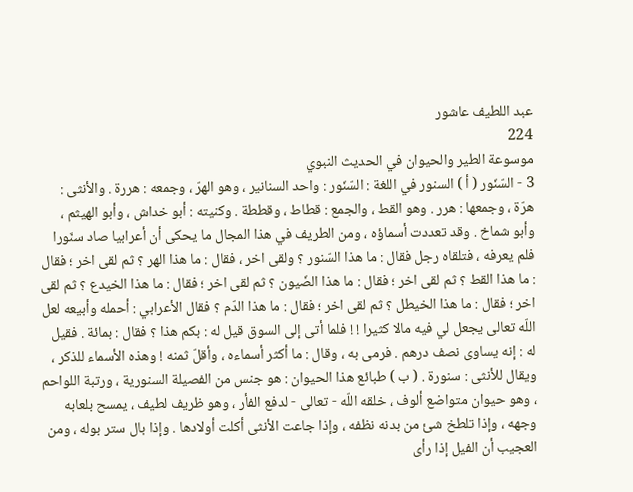عبد اللطيف عاشور
224
موسوعة الطير والحيوان في الحديث النبوي
3 - السّنّور ( أ ) السنور في اللغة : السّنّور : واحد السنانير ، وهو الهرّ ، وجمعه : هررة . والأنثى : هرّة ، وجمعها : هرر . وهو القط ، والجمع : قطاط ، وقططة . وكنيته : أبو خداش ، وأبو الهيثم ، وأبو شماخ . وقد تعددت أسماؤه ، ومن الطريف في هذا المجال ما يحكى أن أعرابيا صاد سنّورا فلم يعرفه ، فتلقاه رجل فقال : ما هذا السّنور ؟ ولقى اخر ، فقال : ما هذا الهر ؟ ثم لقى اخر ؛ فقال : ما هذا القط ؟ ثم لقى اخر ؛ فقال : ما هذا الضّيون ؟ ثم لقى اخر ؛ فقال : ما هذا الخيدع ؟ ثم لقى اخر ؛ فقال : ما هذا الخيطل ؟ ثم لقى اخر ؛ فقال : ما هذا الدّم ؟ فقال الأعرابي : أحمله وأبيعه لعل اللّه تعالى يجعل لي فيه مالا كثيرا ! ! فلما أتى إلى السوق قيل له : بكم هذا ؟ فقال : بمائة . فقيل له : إنه يساوى نصف درهم . فرمى به ، وقال : ما أكثر أسماءه ، وأقلّ ثمنه ! وهذه الأسماء للذكر ، ويقال للأنثى : سنورة . ( ب ) طبائع هذا الحيوان : هو جنس من الفصيلة السنورية ، ورتبة اللواحم ، وهو حيوان متواضع ألوف ، خلقه اللّه - تعالى - لدفع الفأر ، وهو ظريف لطيف ، يمسح بلعابه وجهه ، وإذا تلطخ شئ من بدنه نظفه ، وإذا جاعت الأنثى أكلت أولادها . وإذا بال ستر بوله ، ومن العجيب أن الفيل إذا رأى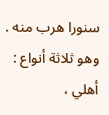سنورا هرب منه . وهو ثلاثة أنواع : أهلي ،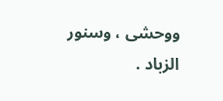ووحشى ، وسنور الزباد .